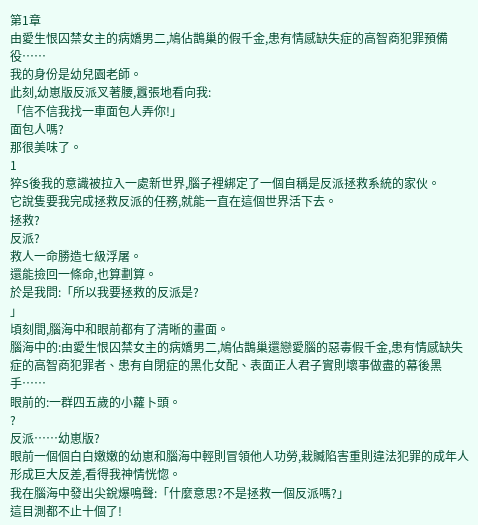第1章
由愛生恨囚禁女主的病嬌男二,鳩佔鵲巢的假千金,患有情感缺失症的高智商犯罪預備役……
我的身份是幼兒園老師。
此刻,幼崽版反派叉著腰,囂張地看向我:
「信不信我找一車面包人弄你!」
面包人嗎?
那很美味了。
1
猝S後我的意識被拉入一處新世界,腦子裡綁定了一個自稱是反派拯救系統的家伙。
它說隻要我完成拯救反派的任務,就能一直在這個世界活下去。
拯救?
反派?
救人一命勝造七級浮屠。
還能撿回一條命,也算劃算。
於是我問:「所以我要拯救的反派是?
」
頃刻間,腦海中和眼前都有了清晰的畫面。
腦海中的:由愛生恨囚禁女主的病嬌男二,鳩佔鵲巢還戀愛腦的惡毒假千金,患有情感缺失症的高智商犯罪者、患有自閉症的黑化女配、表面正人君子實則壞事做盡的幕後黑手……
眼前的:一群四五歲的小蘿卜頭。
?
反派……幼崽版?
眼前一個個白白嫩嫩的幼崽和腦海中輕則冒領他人功勞,栽贓陷害重則違法犯罪的成年人形成巨大反差,看得我神情恍惚。
我在腦海中發出尖銳爆鳴聲:「什麼意思?不是拯救一個反派嗎?」
這目測都不止十個了!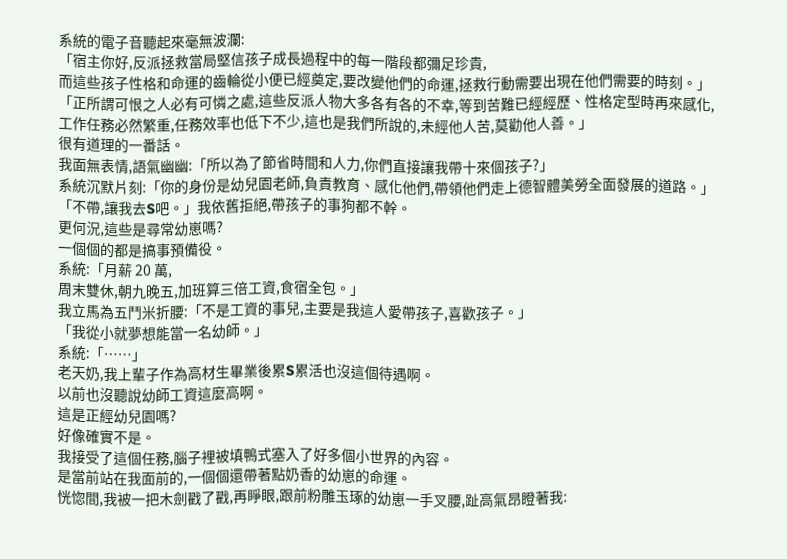系統的電子音聽起來毫無波瀾:
「宿主你好,反派拯救當局堅信孩子成長過程中的每一階段都彌足珍貴,
而這些孩子性格和命運的齒輪從小便已經奠定,要改變他們的命運,拯救行動需要出現在他們需要的時刻。」
「正所謂可恨之人必有可憐之處,這些反派人物大多各有各的不幸,等到苦難已經經歷、性格定型時再來感化,工作任務必然繁重,任務效率也低下不少,這也是我們所說的,未經他人苦,莫勸他人善。」
很有道理的一番話。
我面無表情,語氣幽幽:「所以為了節省時間和人力,你們直接讓我帶十來個孩子?」
系統沉默片刻:「你的身份是幼兒園老師,負責教育、感化他們,帶領他們走上德智體美勞全面發展的道路。」
「不帶,讓我去S吧。」我依舊拒絕,帶孩子的事狗都不幹。
更何況,這些是尋常幼崽嗎?
一個個的都是搞事預備役。
系統:「月薪 20 萬,
周末雙休,朝九晚五,加班算三倍工資,食宿全包。」
我立馬為五鬥米折腰:「不是工資的事兒,主要是我這人愛帶孩子,喜歡孩子。」
「我從小就夢想能當一名幼師。」
系統:「……」
老天奶,我上輩子作為高材生畢業後累S累活也沒這個待遇啊。
以前也沒聽說幼師工資這麼高啊。
這是正經幼兒園嗎?
好像確實不是。
我接受了這個任務,腦子裡被填鴨式塞入了好多個小世界的內容。
是當前站在我面前的,一個個還帶著點奶香的幼崽的命運。
恍惚間,我被一把木劍戳了戳,再睜眼,跟前粉雕玉琢的幼崽一手叉腰,趾高氣昂瞪著我: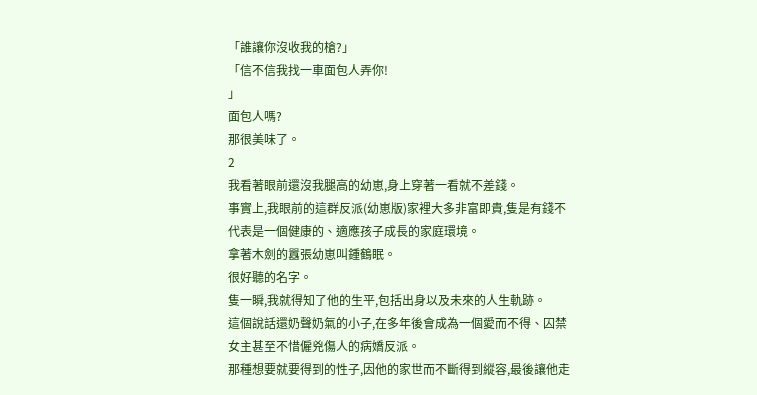「誰讓你沒收我的槍?」
「信不信我找一車面包人弄你!
」
面包人嗎?
那很美味了。
2
我看著眼前還沒我腿高的幼崽,身上穿著一看就不差錢。
事實上,我眼前的這群反派(幼崽版)家裡大多非富即貴,隻是有錢不代表是一個健康的、適應孩子成長的家庭環境。
拿著木劍的囂張幼崽叫鍾鶴眠。
很好聽的名字。
隻一瞬,我就得知了他的生平,包括出身以及未來的人生軌跡。
這個說話還奶聲奶氣的小子,在多年後會成為一個愛而不得、囚禁女主甚至不惜僱兇傷人的病嬌反派。
那種想要就要得到的性子,因他的家世而不斷得到縱容,最後讓他走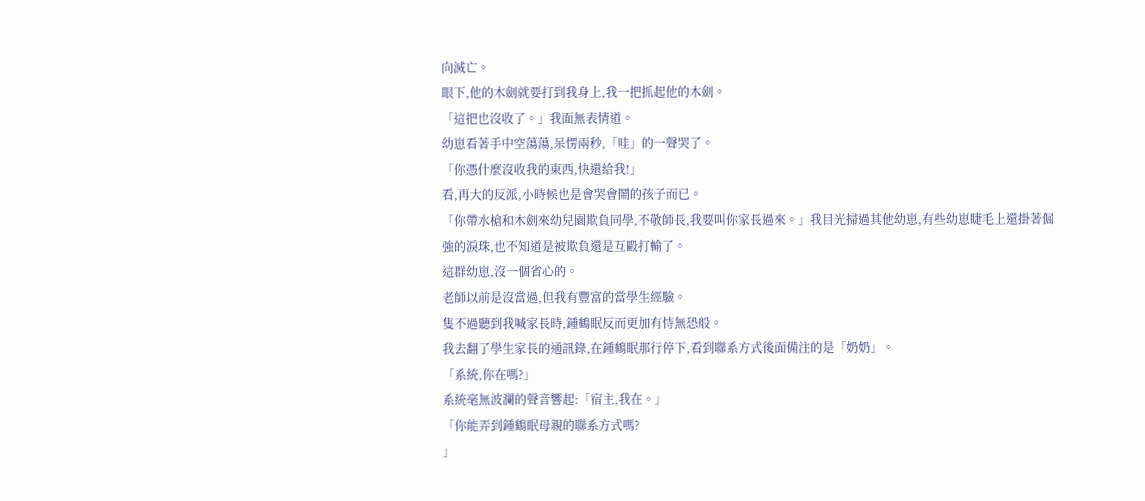向滅亡。
眼下,他的木劍就要打到我身上,我一把抓起他的木劍。
「這把也沒收了。」我面無表情道。
幼崽看著手中空蕩蕩,呆愣兩秒,「哇」的一聲哭了。
「你憑什麼沒收我的東西,快還給我!」
看,再大的反派,小時候也是會哭會鬧的孩子而已。
「你帶水槍和木劍來幼兒園欺負同學,不敬師長,我要叫你家長過來。」我目光掃過其他幼崽,有些幼崽睫毛上還掛著倔強的淚珠,也不知道是被欺負還是互毆打輸了。
這群幼崽,沒一個省心的。
老師以前是沒當過,但我有豐富的當學生經驗。
隻不過聽到我喊家長時,鍾鶴眠反而更加有恃無恐般。
我去翻了學生家長的通訊錄,在鍾鶴眠那行停下,看到聯系方式後面備注的是「奶奶」。
「系統,你在嗎?」
系統毫無波瀾的聲音響起:「宿主,我在。」
「你能弄到鍾鶴眠母親的聯系方式嗎?
」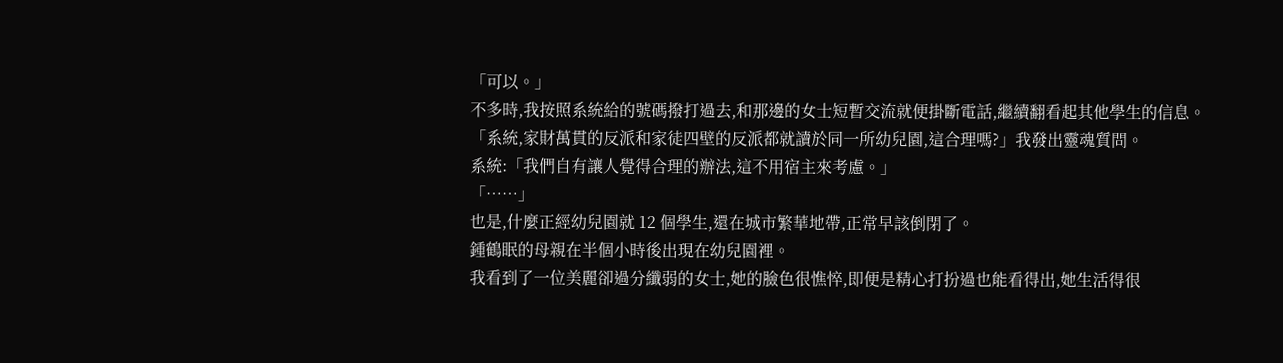「可以。」
不多時,我按照系統給的號碼撥打過去,和那邊的女士短暫交流就便掛斷電話,繼續翻看起其他學生的信息。
「系統,家財萬貫的反派和家徒四壁的反派都就讀於同一所幼兒園,這合理嗎?」我發出靈魂質問。
系統:「我們自有讓人覺得合理的辦法,這不用宿主來考慮。」
「……」
也是,什麼正經幼兒園就 12 個學生,還在城市繁華地帶,正常早該倒閉了。
鍾鶴眠的母親在半個小時後出現在幼兒園裡。
我看到了一位美麗卻過分纖弱的女士,她的臉色很憔悴,即便是精心打扮過也能看得出,她生活得很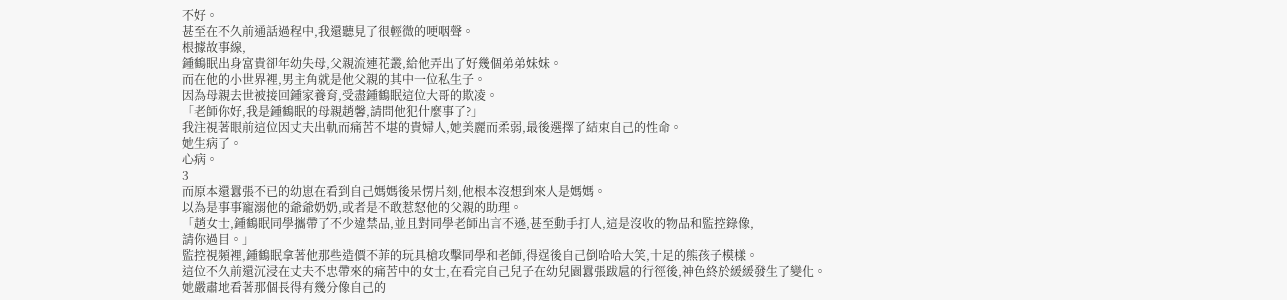不好。
甚至在不久前通話過程中,我還聽見了很輕微的哽咽聲。
根據故事線,
鍾鶴眠出身富貴卻年幼失母,父親流連花叢,給他弄出了好幾個弟弟妹妹。
而在他的小世界裡,男主角就是他父親的其中一位私生子。
因為母親去世被接回鍾家養育,受盡鍾鶴眠這位大哥的欺凌。
「老師你好,我是鍾鶴眠的母親趙馨,請問他犯什麼事了?」
我注視著眼前這位因丈夫出軌而痛苦不堪的貴婦人,她美麗而柔弱,最後選擇了結束自己的性命。
她生病了。
心病。
3
而原本還囂張不已的幼崽在看到自己媽媽後呆愣片刻,他根本沒想到來人是媽媽。
以為是事事寵溺他的爺爺奶奶,或者是不敢惹怒他的父親的助理。
「趙女士,鍾鶴眠同學攜帶了不少違禁品,並且對同學老師出言不遜,甚至動手打人,這是沒收的物品和監控錄像,
請你過目。」
監控視頻裡,鍾鶴眠拿著他那些造價不菲的玩具槍攻擊同學和老師,得逞後自己倒哈哈大笑,十足的熊孩子模樣。
這位不久前還沉浸在丈夫不忠帶來的痛苦中的女士,在看完自己兒子在幼兒園囂張跋扈的行徑後,神色終於緩緩發生了變化。
她嚴肅地看著那個長得有幾分像自己的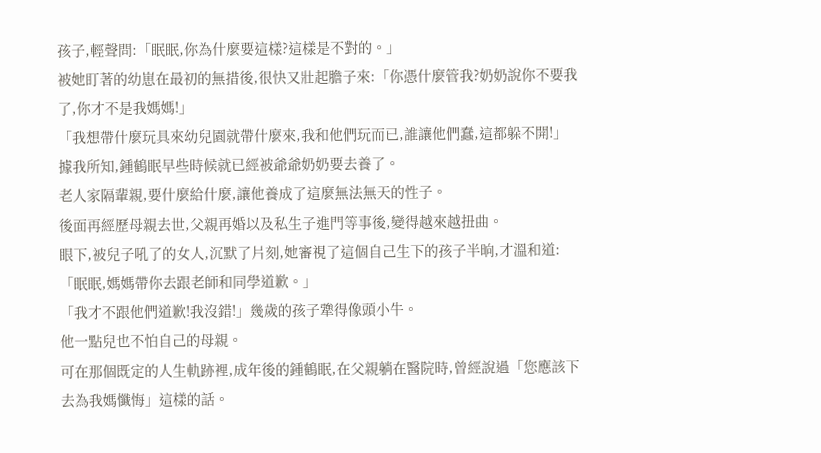孩子,輕聲問:「眠眠,你為什麼要這樣?這樣是不對的。」
被她盯著的幼崽在最初的無措後,很快又壯起膽子來:「你憑什麼管我?奶奶說你不要我了,你才不是我媽媽!」
「我想帶什麼玩具來幼兒園就帶什麼來,我和他們玩而已,誰讓他們蠢,這都躲不開!」
據我所知,鍾鶴眠早些時候就已經被爺爺奶奶要去養了。
老人家隔輩親,要什麼給什麼,讓他養成了這麼無法無天的性子。
後面再經歷母親去世,父親再婚以及私生子進門等事後,變得越來越扭曲。
眼下,被兒子吼了的女人,沉默了片刻,她審視了這個自己生下的孩子半晌,才溫和道:「眠眠,媽媽帶你去跟老師和同學道歉。」
「我才不跟他們道歉!我沒錯!」幾歲的孩子犟得像頭小牛。
他一點兒也不怕自己的母親。
可在那個既定的人生軌跡裡,成年後的鍾鶴眠,在父親躺在醫院時,曾經說過「您應該下去為我媽懺悔」這樣的話。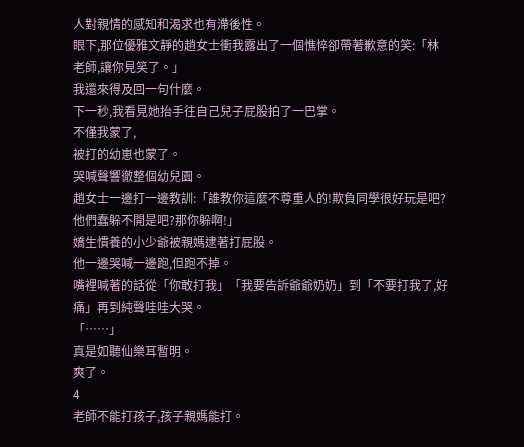人對親情的感知和渴求也有滯後性。
眼下,那位優雅文靜的趙女士衝我露出了一個憔悴卻帶著歉意的笑:「林老師,讓你見笑了。」
我還來得及回一句什麼。
下一秒,我看見她抬手往自己兒子屁股拍了一巴掌。
不僅我蒙了,
被打的幼崽也蒙了。
哭喊聲響徹整個幼兒園。
趙女士一邊打一邊教訓:「誰教你這麼不尊重人的!欺負同學很好玩是吧?他們蠢躲不開是吧?那你躲啊!」
嬌生慣養的小少爺被親媽逮著打屁股。
他一邊哭喊一邊跑,但跑不掉。
嘴裡喊著的話從「你敢打我」「我要告訴爺爺奶奶」到「不要打我了,好痛」再到純聲哇哇大哭。
「……」
真是如聽仙樂耳暫明。
爽了。
4
老師不能打孩子,孩子親媽能打。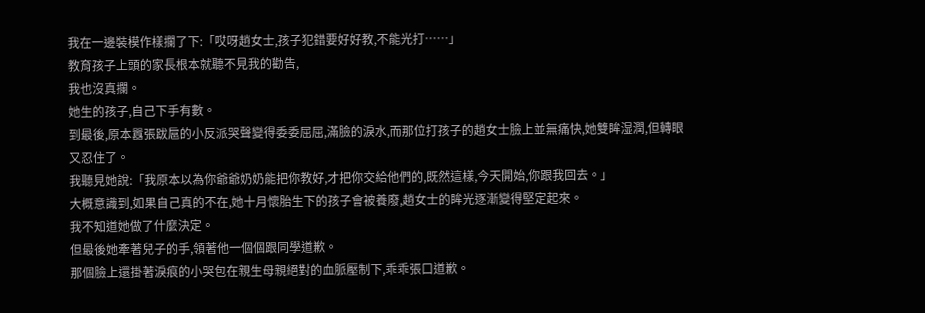我在一邊裝模作樣攔了下:「哎呀趙女士,孩子犯錯要好好教,不能光打……」
教育孩子上頭的家長根本就聽不見我的勸告,
我也沒真攔。
她生的孩子,自己下手有數。
到最後,原本囂張跋扈的小反派哭聲變得委委屈屈,滿臉的淚水,而那位打孩子的趙女士臉上並無痛快,她雙眸湿潤,但轉眼又忍住了。
我聽見她說:「我原本以為你爺爺奶奶能把你教好,才把你交給他們的,既然這樣,今天開始,你跟我回去。」
大概意識到,如果自己真的不在,她十月懷胎生下的孩子會被養廢,趙女士的眸光逐漸變得堅定起來。
我不知道她做了什麼決定。
但最後她牽著兒子的手,領著他一個個跟同學道歉。
那個臉上還掛著淚痕的小哭包在親生母親絕對的血脈壓制下,乖乖張口道歉。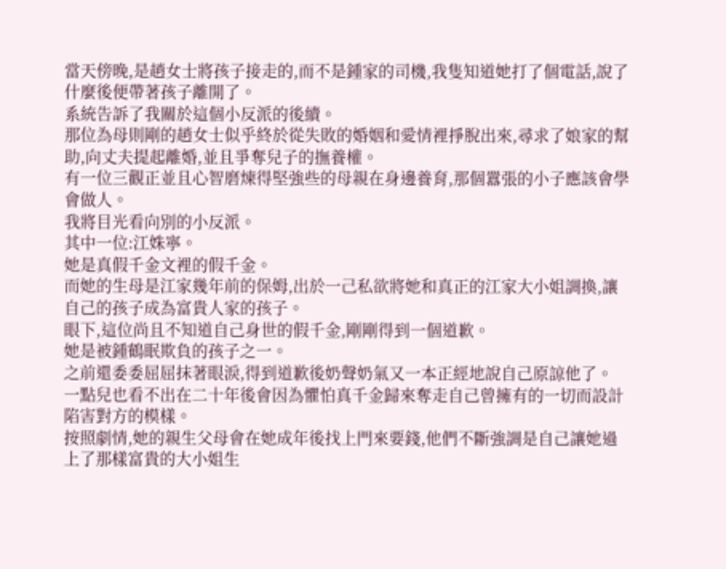當天傍晚,是趙女士將孩子接走的,而不是鍾家的司機,我隻知道她打了個電話,說了什麼後便帶著孩子離開了。
系統告訴了我關於這個小反派的後續。
那位為母則剛的趙女士似乎終於從失敗的婚姻和愛情裡掙脫出來,尋求了娘家的幫助,向丈夫提起離婚,並且爭奪兒子的撫養權。
有一位三觀正並且心智磨煉得堅強些的母親在身邊養育,那個囂張的小子應該會學會做人。
我將目光看向別的小反派。
其中一位:江姝寧。
她是真假千金文裡的假千金。
而她的生母是江家幾年前的保姆,出於一己私欲將她和真正的江家大小姐調換,讓自己的孩子成為富貴人家的孩子。
眼下,這位尚且不知道自己身世的假千金,剛剛得到一個道歉。
她是被鍾鶴眠欺負的孩子之一。
之前還委委屈屈抹著眼淚,得到道歉後奶聲奶氣又一本正經地說自己原諒他了。
一點兒也看不出在二十年後會因為懼怕真千金歸來奪走自己曾擁有的一切而設計陷害對方的模樣。
按照劇情,她的親生父母會在她成年後找上門來要錢,他們不斷強調是自己讓她過上了那樣富貴的大小姐生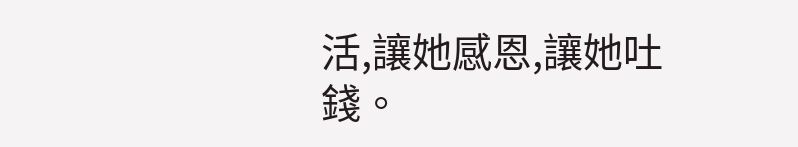活,讓她感恩,讓她吐錢。